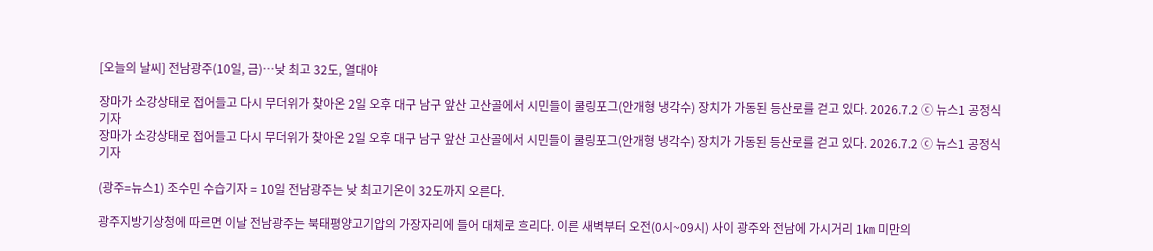[오늘의 날씨] 전남광주(10일, 금)…낮 최고 32도, 열대야

장마가 소강상태로 접어들고 다시 무더위가 찾아온 2일 오후 대구 남구 앞산 고산골에서 시민들이 쿨링포그(안개형 냉각수) 장치가 가동된 등산로를 걷고 있다. 2026.7.2 ⓒ 뉴스1 공정식 기자
장마가 소강상태로 접어들고 다시 무더위가 찾아온 2일 오후 대구 남구 앞산 고산골에서 시민들이 쿨링포그(안개형 냉각수) 장치가 가동된 등산로를 걷고 있다. 2026.7.2 ⓒ 뉴스1 공정식 기자

(광주=뉴스1) 조수민 수습기자 = 10일 전남광주는 낮 최고기온이 32도까지 오른다.

광주지방기상청에 따르면 이날 전남광주는 북태평양고기압의 가장자리에 들어 대체로 흐리다. 이른 새벽부터 오전(0시~09시) 사이 광주와 전남에 가시거리 1㎞ 미만의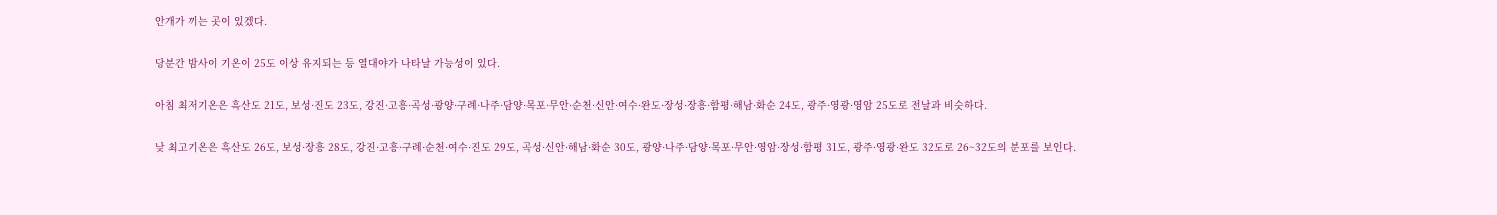안개가 끼는 곳이 있겠다.

당분간 밤사이 기온이 25도 이상 유지되는 등 열대야가 나타날 가능성이 있다.

아침 최저기온은 흑산도 21도, 보성·진도 23도, 강진·고흥·곡성·광양·구례·나주·담양·목포·무안·순천·신안·여수·완도·장성·장흥·함평·해남·화순 24도, 광주·영광·영암 25도로 전날과 비슷하다.

낮 최고기온은 흑산도 26도, 보성·장흥 28도, 강진·고흥·구례·순천·여수·진도 29도, 곡성·신안·해남·화순 30도, 광양·나주·담양·목포·무안·영암·장성·함평 31도, 광주·영광·완도 32도로 26~32도의 분포를 보인다.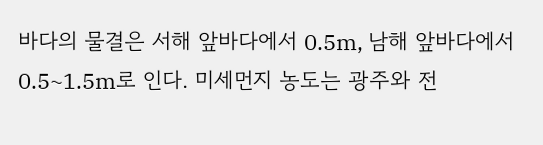바다의 물결은 서해 앞바다에서 0.5m, 남해 앞바다에서 0.5~1.5m로 인다. 미세먼지 농도는 광주와 전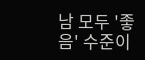남 모두 '좋음' 수준이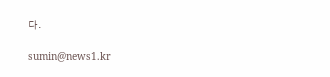다.

sumin@news1.kr